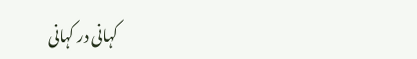کہانی در کہانی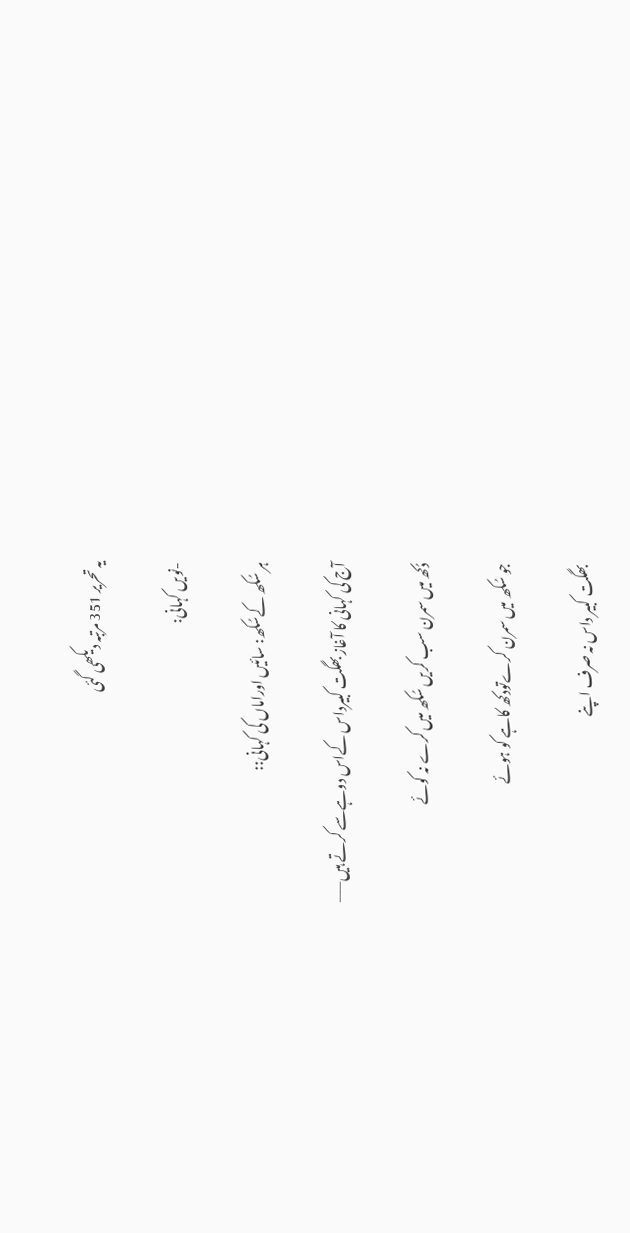یہ تحریر 351 مرتبہ دیکھی گئی

-نویں کہانی:

ہر سُکھ کےسُکھ: سائیں اوراماں کی کہانی::

آج کی کہانی کا آغاز بھگت کبیرداس کےاس دوہےسے کرتے ہیں——

دُکھ میں سمرن سب کریں سُکھ میں کرے نہ کوئے

جو سُکھ میں سمرن کرےتودکھ کاہے کو ہوئے

بھگت کبیر داس نہ صرف اپنے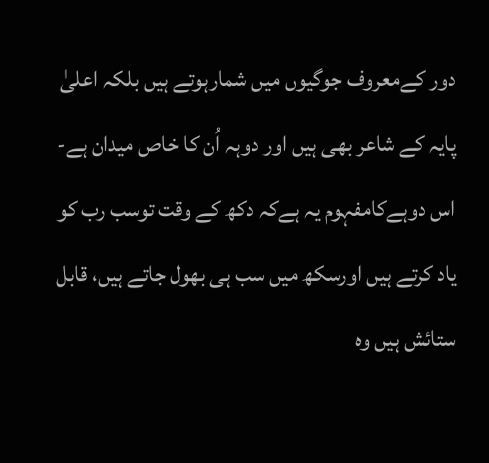دور کےمعروف جوگیوں میں شمارہوتے ہیں بلکہ اعلیٰ پایہ کے شاعر بھی ہیں اور دوہہ اُن کا خاص میدان ہے-اس دوہےکامفہوم یہ ہےکہ دکھ کے وقت توسب رب کو یاد کرتے ہیں اورسکھ میں سب ہی بھول جاتے ہیں، قابل ستائش ہیں وہ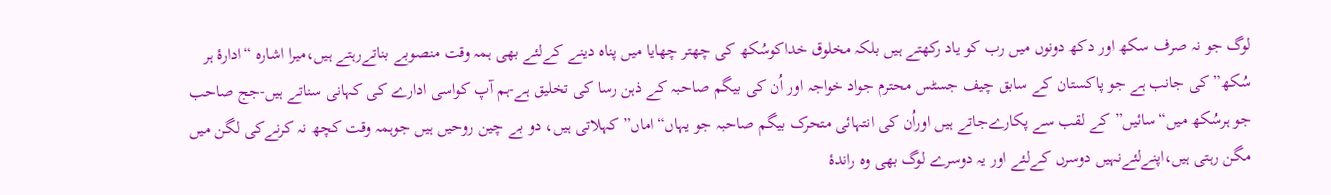لوگ جو نہ صرف سکھ اور دکھ دونوں میں رب کو یاد رکھتے ہیں بلکہ مخلوق خداکوسُکھ کی چھتر چھایا میں پناہ دینے کےلئے بھی ہمہ وقت منصوبے بناتےرہتے ہیں،میرا اشارہ “ادارۂ ہر سُکھ” کی جانب ہے جو پاکستان کے سابق چیف جسٹس محترم جواد خواجہ اور اُن کی بیگم صاحبہ کے ذہن رسا کی تخلیق ہے-ہم آپ کواسی ادارے کی کہانی سناتے ہیں-جج صاحب جو ہرسُکھ میں“سائیں”کے لقب سے پکارےجاتے ہیں اوراُن کی انتہائی متحرک بیگم صاحبہ جو یہاں“اماں”کہلاتی ہیں، دو بے چین روحیں ہیں جوہمہ وقت کچھ نہ کرنےکی لگن میں مگن رہتی ہیں،اپنےلئےنہیں دوسرں کےلئے اور یہ دوسرے لوگ بھی وہ راندۂ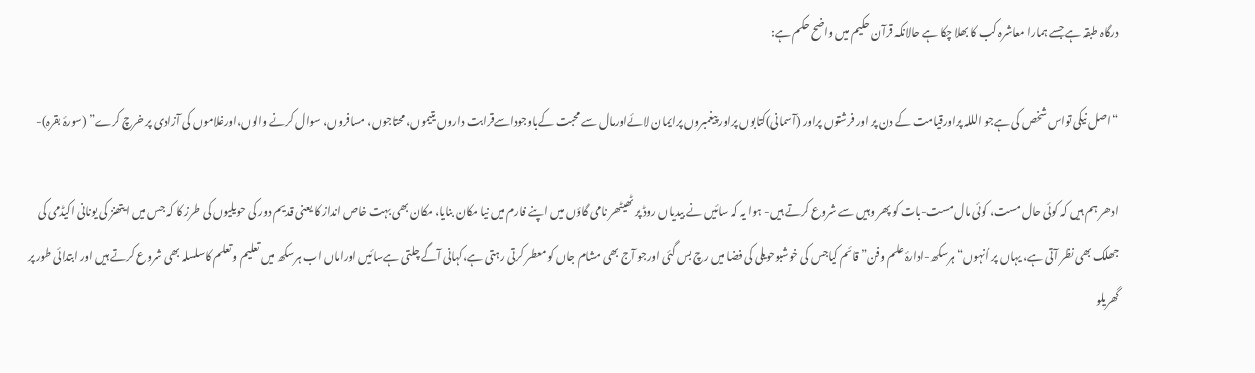درگاہ طبقہ ہے جسے ہمارا معاشرہ کب کا بھلا چکا ہے حالانکہ قرآن حکیم میں واضح حکم ہے:

“اصل نیکی تواس شخص کی ہےجو الللہ پراورقیامت کے دن پر اور فرشتوں پراور (آسمانی)کتابوں پراور پیغمبروں پرایمان لائےاورمال سے محبت کےباوجوداسےقرابت داروں یتیموں، محتاجوں، مسافروں، سوال کرنے والوں،اورغلاموں کی آزادی پر خرچ کرے” (سورۂ بقرہ)-

ادھر ہم ہیں کہ کوئی حال مست، کوئی مال مست-بات کو پھر وہیں سے شروع کرتے ہیں- ہوا یہ کہ سائیں نے بیدیاں روڈ پر ٹھیٹھر نامی گاؤں میں اپنے فارم میں نیا مکان بنایا، مکان بھی بہت خاص انداز کا یعنی قدیم دور کی حویلیوں کی طرز کا کہ جس میں ایتھنز کی یونانی اکیڈمی کی جھلک بھی نظر آتی ہے، یہاں پر اُنہوں“ہرسکھ-ادارۂ علم وفن” قائم کیاجس کی خوشبوحویلی کی فضا میں رچ بس گئی اورجو آج بھی مشام جاں کو معطر کرتی رہتی ہے،کہانی آگے چلتی ہےسائیں اوراماں اب ہرسکھ میں تعلیم و تعلم کاسلسلہ بھی شروع کرتے ہیں اور ابتدائی طور پر گھریلو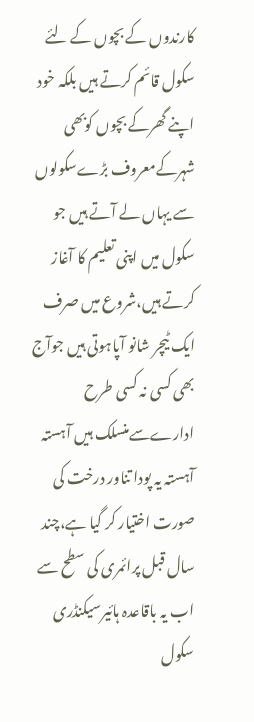کارندوں کے بچوں کے لئے سکول قائم کرتے ہیں بلکہ خود اپنے گھرکے بچوں کوبھی شہرکےمعروف بڑےسکولوں سے یہاں لے آتے ہیں جو سکول میں اپنی تعلیم کا آغاز کرتے ہیں،شروع میں صرف ایک ٹیچر شانو آپاہوتی ہیں جوآج بھی کسی نہ کسی طرح ادارےسےمنسلک ہیں آہستہ آہستہ یہ پودا تناور درخت کی صورت اختیار کر گیا ہے،چند سال قبل پرائمری کی سطح سے اب یہ باقاعدہ ہائیرسیکنڈری سکول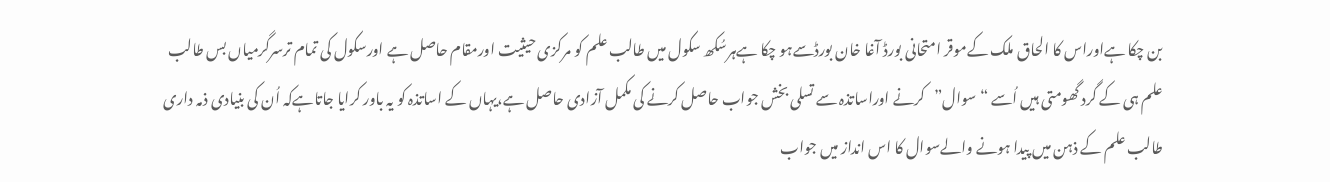بن چکا ہےاوراس کا الحاق ملک کےموقر امتحانی بورڈ آغا خان بورڈسےہو چکا ہےہرسُکھ سکول میں طالب علم کو مرکزی حیثیت اورمقام حاصل ہے اورسکول کی تمام ترسرگرمیاں بس طالب علم ہی کے گرد گھومتی ہیں اُسے “سوال”کرنے اوراساتذہ سے تسلی بخش جواب حاصل کرنے کی مکمل آزادی حاصل ہے،یہاں کے اساتذہ کو یہ باور کرایا جاتاہےکہ اُن کی بنیادی ذمہ داری طالب علم کے ذہن میں پیدا ہونے والےسوال کا اس انداز میں جواب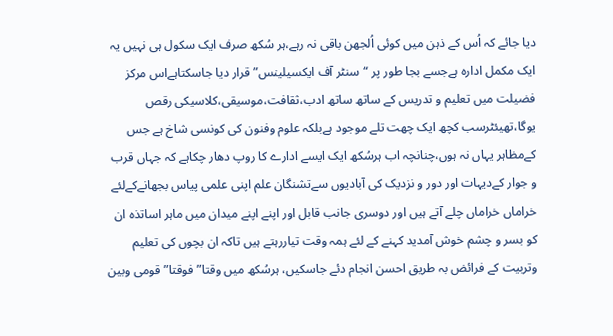دیا جائے کہ اُس کے ذہن میں کوئی اُلجھن باقی نہ رہے،ہر سُکھ صرف ایک سکول ہی نہیں یہ ایک مکمل ادارہ ہےجسے بجا طور پر “سنٹر آف ایکسیلینس” قرار دیا جاسکتاہےاس مرکز فضیلت میں تعلیم و تدریس کے ساتھ ساتھ ادب،ثقافت،موسیقی،کلاسیکی رقص یوگا،تھیئٹرسب کچھ ایک چھت تلے موجود ہےبلکہ علوم وفنون کی کونسی شاخ ہے جس کےمظاہر یہاں نہ ہوں،چنانچہ اب ہرسُکھ ایک ایسے ادارے کا روپ دھار چکاہے کہ جہاں قرب و جوار کےدیہات اور دور و نزدیک کی آبادیوں سےتشنگان علم اپنی علمی پیاس بجھانےکےلئے خراماں خراماں چلے آتے ہیں اور دوسری جانب قابل اور اپنے اپنے میدان میں ماہر اساتذہ ان کو بسر و چشم خوش آمدید کہنے کے لئے ہمہ وقت تیاررہتے ہیں تاکہ ان بچوں کی تعلیم وتربیت کے فرائض بہ طریق احسن انجام دئے جاسکیں، ہرسُکھ میں وقتا” فوقتا”قومی وبین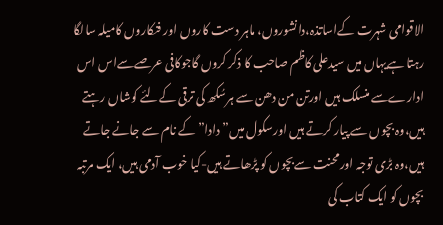الاقوامی شہرت کےاساتذہ،دانشوروں، ماہر دست کاروں اور فنکاروں کامیلہ سالگا رہتا ہےیہاں میں سیدعلی کاظم صاحب کا ذکر کروں گاجوکافی عرصےسےاس اس ادارےسے منسلک ہیں اورتن من دھن سے ہرسُکھ کی ترقی کےلئے کوشاں رہتے ہیں،وہ بچوں سے پیار کرتے ہیں اورسکول میں” دادا”کے نام سے جانے جاتے ہیں،وہ بڑی توجہ اورمحنت سےبچوں کو پڑھاتے ہیں-کیا خوب آدمی ہیں، ایک مرتبہ بچوں کو ایک کتاب کی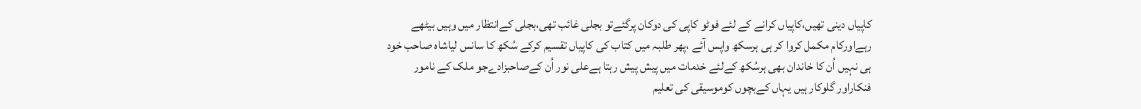کاپیاں دینی تھیں،کاپیاں کرانے کے لئے فوٹو کاپی کی دوکان پرگئےتو بجلی غائب تھی،بجلی کےانتظار میں وہیں بیٹھے رہےاورکام مکمل کروا کر ہی ہرسکھ واپس آئے ،پھر طلبہ میں کتاب کی کاپیاں تقسیم کرکے سُکھ کا سانس لیاشاہ صاحب خود ہی نہیں اُن کا خاندان بھی ہرسُکھ کےلئے خدمات میں پیش پیش رہتا ہےعلی نور اُن کےصاحبزادےجو ملک کے نامور فنکاراور گلوکار ہیں یہاں کےبچوں کوموسیقی کی تعلیم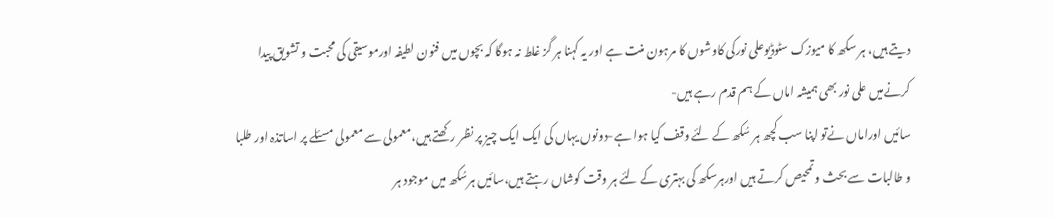دیتے ہیں، ہر سکھ کا میوزک سٹوڈیوعلی نورکی کاوشوں کا مرہون منت ہے اور یہ کہنا ہر گز غلط نہ ہوگا کہ بچوں میں فنون لطیفہ اورموسیقی کی محبت و تشویق پیدا کرنےمیں علی نور بھی ہمیشہ اماں کے ہم قدم رہے ہیں-
سائیں اوراماں نےتو اپنا سب کچھ ہر سُکھ کے لئے وقف کیا ہوا ہے-دونوں یہاں کی ایک ایک چیز پر نظر رکھتے ہیں،معمولی سے معمولی مسئلے پر اساتذہ اور طلبا و طالبات سے بحث و تمحیص کرتے ہیں اورہرسکھ کی بہتری کے لئے ہر وقت کوشاں رہتے ہیں،سائیں ہرسُکھ میں موجود ہر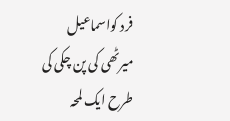فرد کواسماعیل میرٹھی کی پن چکی کی طرح ایک لمحہ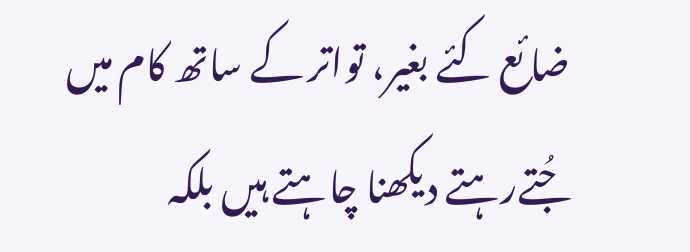ضائع کئے بغیر، تواتر کے ساتھ کام میں جُتےرہتے دیکھنا چاہتے ہیں بلکہ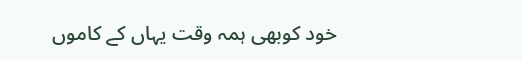خود کوبھی ہمہ وقت یہاں کے کاموں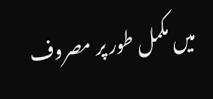میں مکمل طور پر مصروف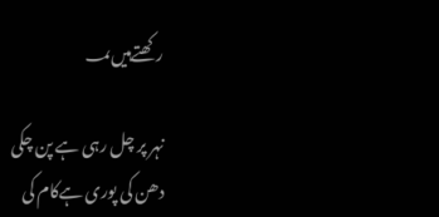رکھتےہیں؀

نہر پر چل رہی ہے پن چکی
دھن کی پوری ہےکام کی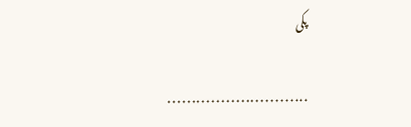پکی

۰۰۰۰۰۰۰۰۰۰۰۰۰۰۰۰۰۰۰۰۰۰۰۰۰۰۰۰۰